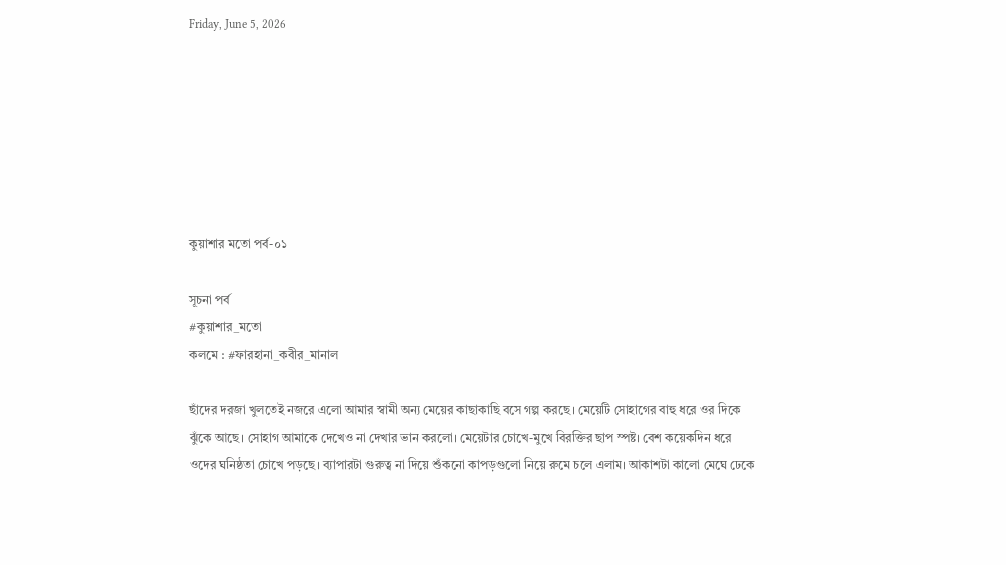Friday, June 5, 2026







কুয়াশার মতো পর্ব-০১

সূচনা পর্ব
#কুয়াশার_মতো
কলমে : #ফারহানা_কবীর_মানাল

ছাঁদের দরজা খুলতেই নজরে এলো আমার স্বামী অন্য মেয়ের কাছাকাছি বসে গল্প করছে। মেয়েটি সোহাগের বাহু ধরে ওর দিকে ঝুঁকে আছে। সোহাগ আমাকে দেখেও না দেখার ভান করলো। মেয়েটার চোখে-মুখে বিরক্তির ছাপ স্পষ্ট। বেশ কয়েকদিন ধরে ওদের ঘনিষ্ঠতা চোখে পড়ছে। ব্যাপারটা গুরুত্ব না দিয়ে শুঁকনো কাপড়গুলো নিয়ে রুমে চলে এলাম। আকাশটা কালো মেঘে ঢেকে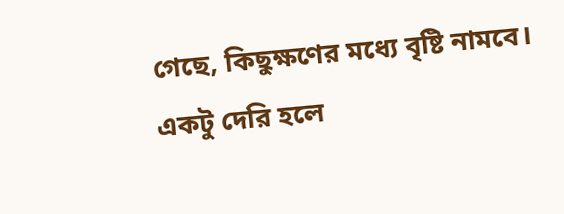গেছে, কিছুক্ষণের মধ্যে বৃষ্টি নামবে। একটু দেরি হলে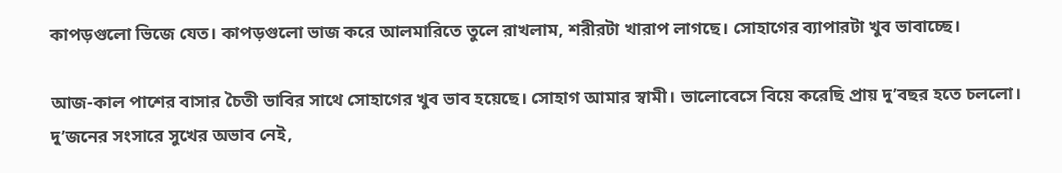কাপড়গুলো ভিজে যেত। কাপড়গুলো ভাজ করে আলমারিতে তুলে রাখলাম, শরীরটা খারাপ লাগছে। সোহাগের ব্যাপারটা খুব ভাবাচ্ছে।

আজ-কাল পাশের বাসার চৈতী ভাবির সাথে সোহাগের খুব ভাব হয়েছে। সোহাগ আমার স্বামী। ভালোবেসে বিয়ে করেছি প্রায় দু’বছর হতে চললো। দু’জনের সংসারে সুখের অভাব নেই,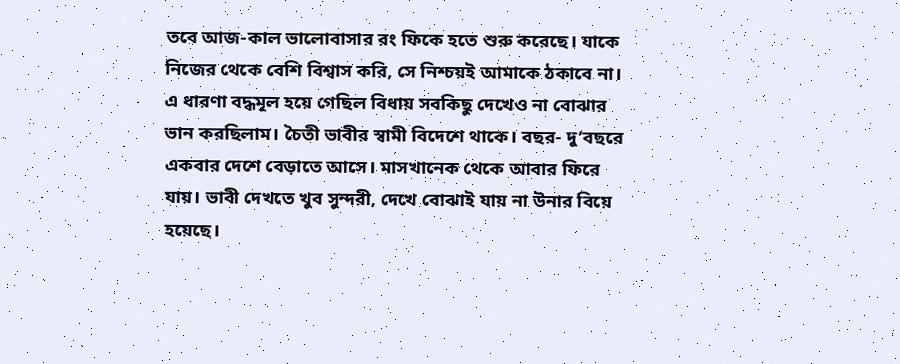তবে আজ-কাল ভালোবাসার রং ফিকে হতে শুরু করেছে। যাকে নিজের থেকে বেশি বিশ্বাস করি, সে নিশ্চয়ই আমাকে ঠকাবে না। এ ধারণা বদ্ধমূল হয়ে গেছিল বিধায় সবকিছু দেখেও না বোঝার ভান করছিলাম। চৈতী ভাবীর স্বামী বিদেশে থাকে। বছর- দু’বছরে একবার দেশে বেড়াতে আসে। মাসখানেক থেকে আবার ফিরে যায়। ভাবী দেখতে খুব সুন্দরী, দেখে বোঝাই যায় না উনার বিয়ে হয়েছে।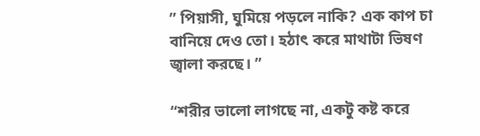” পিয়াসী, ঘুমিয়ে পড়লে নাকি? এক কাপ চা বানিয়ে দেও তো। হঠাৎ করে মাথাটা ভিষণ জ্বালা করছে। ”

“শরীর ভালো লাগছে না, একটু কষ্ট করে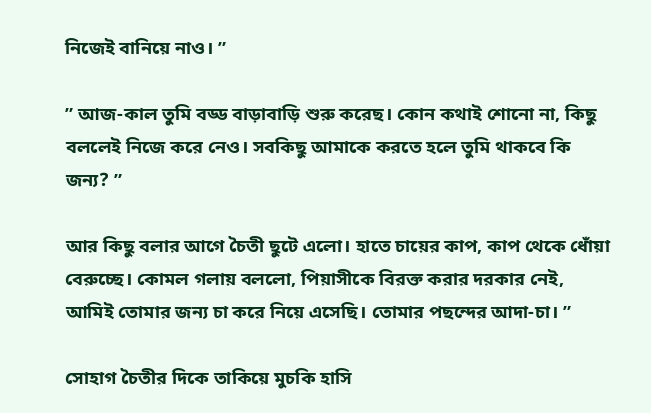নিজেই বানিয়ে নাও। ”

” আজ-কাল তুমি বড্ড বাড়াবাড়ি শুরু করেছ। কোন কথাই শোনো না, কিছু বললেই নিজে করে নেও। সবকিছু আমাকে করতে হলে তুমি থাকবে কি জন্য? ”

আর কিছু বলার আগে চৈতী ছুটে এলো। হাতে চায়ের কাপ, কাপ থেকে ধোঁয়া বেরুচ্ছে। কোমল গলায় বললো, পিয়াসীকে বিরক্ত করার দরকার নেই, আমিই তোমার জন্য চা করে নিয়ে এসেছি। তোমার পছন্দের আদা-চা। ”

সোহাগ চৈতীর দিকে তাকিয়ে মুচকি হাসি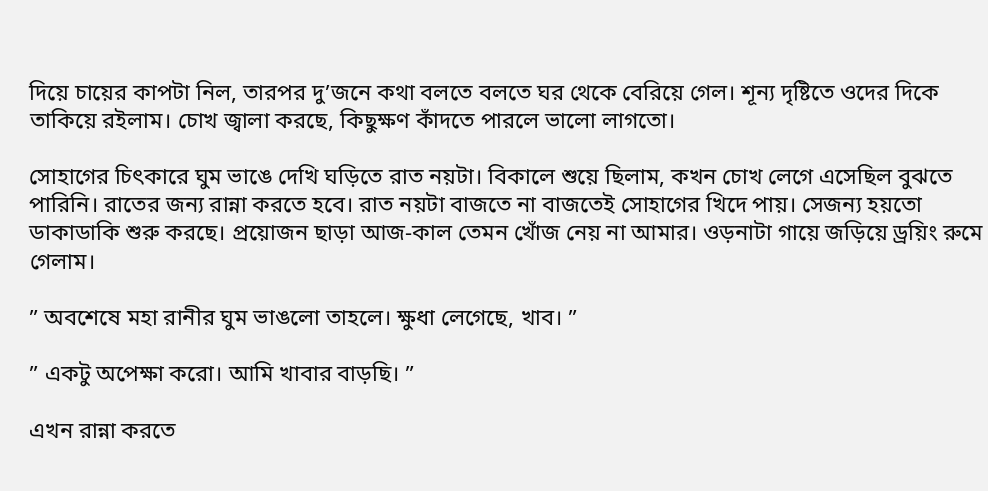দিয়ে চায়ের কাপটা নিল, তারপর দু’জনে কথা বলতে বলতে ঘর থেকে বেরিয়ে গেল। শূন্য দৃষ্টিতে ওদের দিকে তাকিয়ে রইলাম। চোখ জ্বালা করছে, কিছুক্ষণ কাঁদতে পারলে ভালো লাগতো।

সোহাগের চিৎকারে ঘুম ভাঙে দেখি ঘড়িতে রাত নয়টা। বিকালে শুয়ে ছিলাম, কখন চোখ লেগে এসেছিল বুঝতে পারিনি। রাতের জন্য রান্না করতে হবে। রাত নয়টা বাজতে না বাজতেই সোহাগের খিদে পায়। সেজন্য হয়তো ডাকাডাকি শুরু করছে। প্রয়োজন ছাড়া আজ-কাল তেমন খোঁজ নেয় না আমার। ওড়নাটা গায়ে জড়িয়ে ড্রয়িং রুমে গেলাম।

” অবশেষে মহা রানীর ঘুম ভাঙলো তাহলে। ক্ষুধা লেগেছে, খাব। ”

” একটু অপেক্ষা করো। আমি খাবার বাড়ছি। ”

এখন রান্না করতে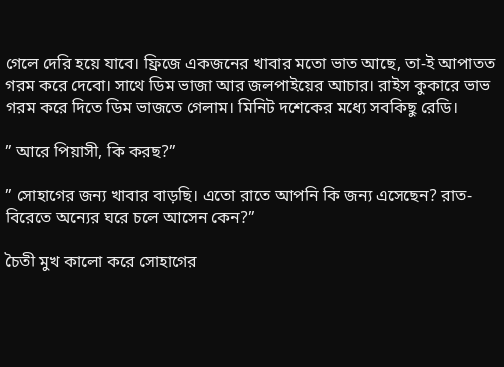গেলে দেরি হয়ে যাবে। ফ্রিজে একজনের খাবার মতো ভাত আছে, তা-ই আপাতত গরম করে দেবো। সাথে ডিম ভাজা আর জলপাইয়ের আচার। রাইস কুকারে ভাভ গরম করে দিতে ডিম ভাজতে গেলাম। মিনিট দশেকের মধ্যে সবকিছু রেডি।

” আরে পিয়াসী, কি করছ?”

” সোহাগের জন্য খাবার বাড়ছি। এতো রাতে আপনি কি জন্য এসেছেন? রাত-বিরেতে অন্যের ঘরে চলে আসেন কেন?”

চৈতী মুখ কালো করে সোহাগের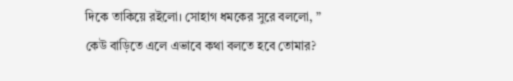দিকে তাকিয়ে রইলো। সোহাগ ধমকের সুরে বললো, ” কেউ বাড়িতে এলে এভাবে কথা বলতে হবে তোমার?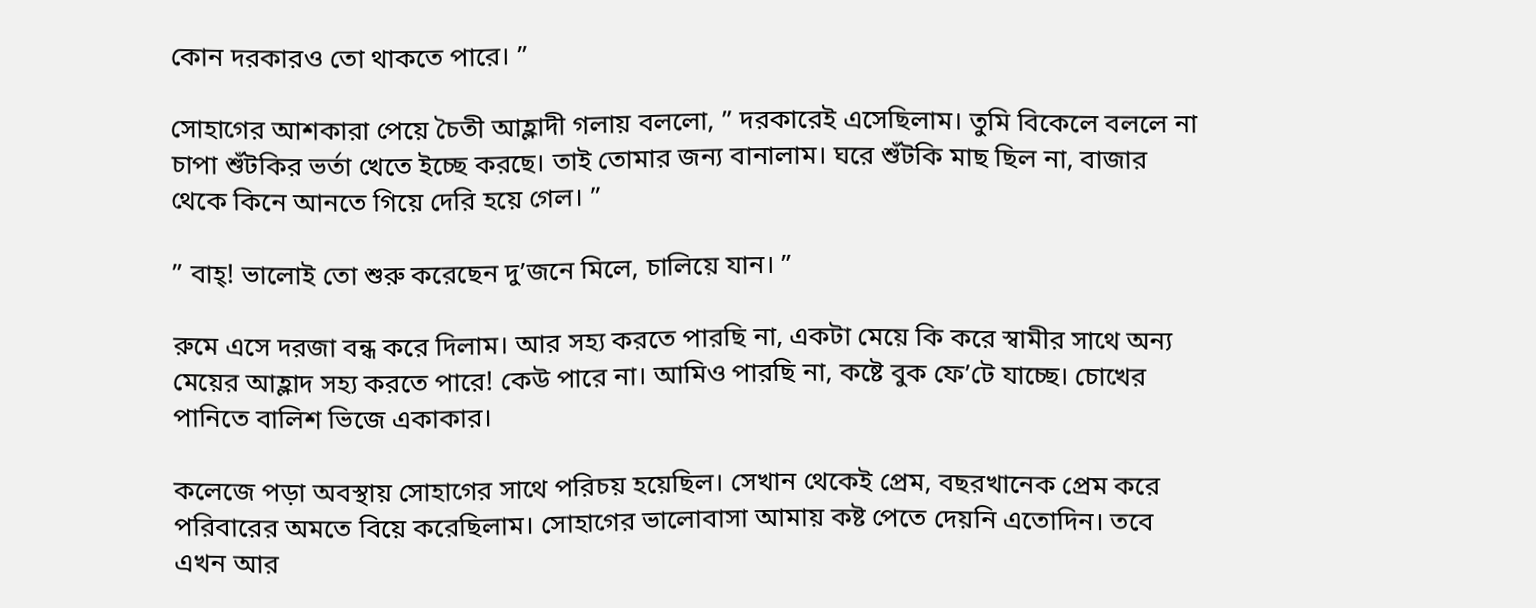কোন দরকারও তো থাকতে পারে। ”

সোহাগের আশকারা পেয়ে চৈতী আহ্লাদী গলায় বললো, ” দরকারেই এসেছিলাম। তুমি বিকেলে বললে না চাপা শুঁটকির ভর্তা খেতে ইচ্ছে করছে। তাই তোমার জন্য বানালাম। ঘরে শুঁটকি মাছ ছিল না, বাজার থেকে কিনে আনতে গিয়ে দেরি হয়ে গেল। ”

” বাহ্! ভালোই তো শুরু করেছেন দু’জনে মিলে, চালিয়ে যান। ”

রুমে এসে দরজা বন্ধ করে দিলাম। আর সহ্য করতে পারছি না, একটা মেয়ে কি করে স্বামীর সাথে অন্য মেয়ের আহ্লাদ সহ্য করতে পারে! কেউ পারে না। আমিও পারছি না, কষ্টে বুক ফে’টে যাচ্ছে। চোখের পানিতে বালিশ ভিজে একাকার।

কলেজে পড়া অবস্থায় সোহাগের সাথে পরিচয় হয়েছিল। সেখান থেকেই প্রেম, বছরখানেক প্রেম করে পরিবারের অমতে বিয়ে করেছিলাম। সোহাগের ভালোবাসা আমায় কষ্ট পেতে দেয়নি এতোদিন। তবে এখন আর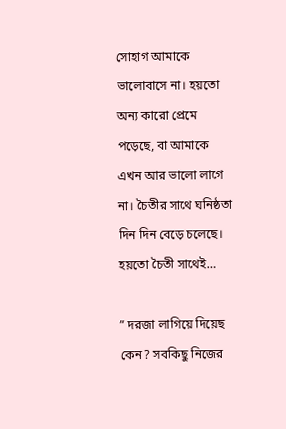সোহাগ আমাকে ভালোবাসে না। হয়তো অন্য কারো প্রেমে পড়েছে, বা আমাকে এখন আর ভালো লাগে না। চৈতীর সাথে ঘনিষ্ঠতা দিন দিন বেড়ে চলেছে। হয়তো চৈতী সাথেই…

” দরজা লাগিয়ে দিয়েছ কেন? সবকিছু নিজের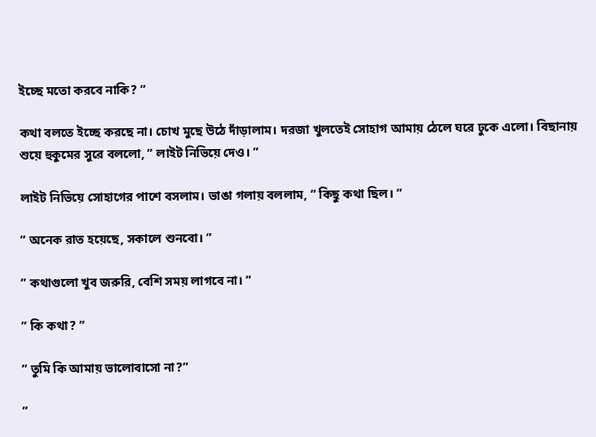ইচ্ছে মতো করবে নাকি? ”

কথা বলতে ইচ্ছে করছে না। চোখ মুছে উঠে দাঁড়ালাম। দরজা খুলতেই সোহাগ আমায় ঠেলে ঘরে ঢুকে এলো। বিছানায় শুয়ে হুকুমের সুরে বললো, ” লাইট নিভিয়ে দেও। ”

লাইট নিভিয়ে সোহাগের পাশে বসলাম। ভাঙা গলায় বললাম, ” কিছু কথা ছিল। ”

” অনেক রাত হয়েছে, সকালে শুনবো। ”

” কথাগুলো খুব জরুরি, বেশি সময় লাগবে না। ”

” কি কথা? ”

” তুমি কি আমায় ভালোবাসো না?”

”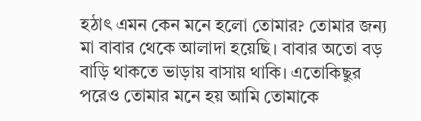হঠাৎ এমন কেন মনে হলো তোমার? তোমার জন্য মা বাবার থেকে আলাদা হয়েছি। বাবার অতো বড় বাড়ি থাকতে ভাড়ায় বাসায় থাকি। এতোকিছুর পরেও তোমার মনে হয় আমি তোমাকে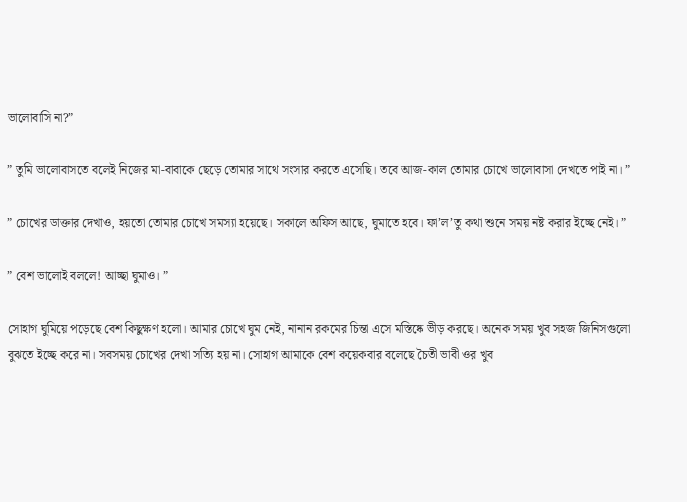ভালোবাসি না?”

” তুমি ভালোবাসতে বলেই নিজের মা-বাবাকে ছেড়ে তোমার সাথে সংসার করতে এসেছি। তবে আজ-কাল তোমার চোখে ভালোবাসা দেখতে পাই না। ”

” চোখের ডাক্তার দেখাও, হয়তো তোমার চোখে সমস্যা হয়েছে। সকালে অফিস আছে, ঘুমাতে হবে। ফা’ল’তু কথা শুনে সময় নষ্ট করার ইচ্ছে নেই। ”

” বেশ ভালোই বললে! আচ্ছা ঘুমাও। ”

সোহাগ ঘুমিয়ে পড়েছে বেশ কিছুক্ষণ হলো। আমার চোখে ঘুম নেই, নানান রকমের চিন্তা এসে মস্তিষ্কে ভীড় করছে। অনেক সময় খুব সহজ জিনিসগুলো বুঝতে ইচ্ছে করে না। সবসময় চোখের দেখা সত্যি হয় না। সোহাগ আমাকে বেশ কয়েকবার বলেছে চৈতী ভাবী ওর খুব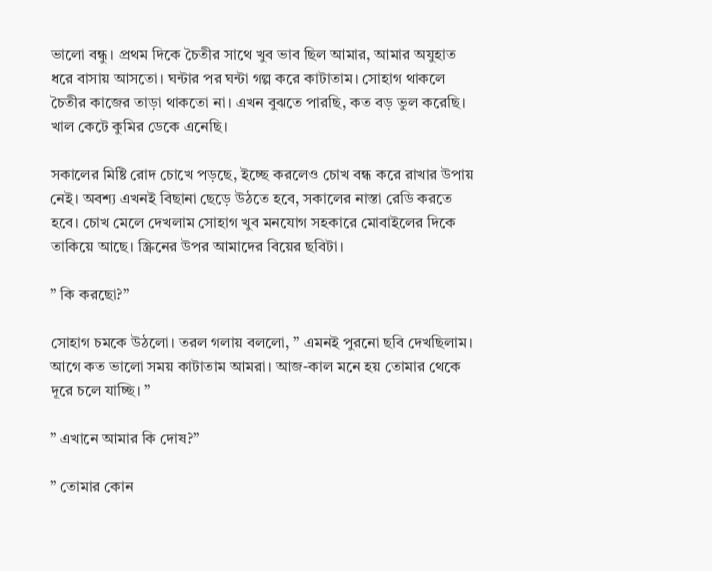ভালো বন্ধু। প্রথম দিকে চৈতীর সাথে খুব ভাব ছিল আমার, আমার অযুহাত ধরে বাসায় আসতো। ঘন্টার পর ঘন্টা গল্প করে কাটাতাম। সোহাগ থাকলে চৈতীর কাজের তাড়া থাকতো না। এখন বুঝতে পারছি, কত বড় ভুল করেছি। খাল কেটে কুমির ডেকে এনেছি।

সকালের মিষ্টি রোদ চোখে পড়ছে, ইচ্ছে করলেও চোখ বন্ধ করে রাখার উপায় নেই। অবশ্য এখনই বিছানা ছেড়ে উঠতে হবে, সকালের নাস্তা রেডি করতে হবে। চোখ মেলে দেখলাম সোহাগ খুব মনযোগ সহকারে মোবাইলের দিকে তাকিয়ে আছে। স্ক্রিনের উপর আমাদের বিয়ের ছবিটা।

” কি করছো?”

সোহাগ চমকে উঠলো। তরল গলায় বললো, ” এমনই পুরনো ছবি দেখছিলাম। আগে কত ভালো সময় কাটাতাম আমরা। আজ-কাল মনে হয় তোমার থেকে দূরে চলে যাচ্ছি। ”

” এখানে আমার কি দোষ?”

” তোমার কোন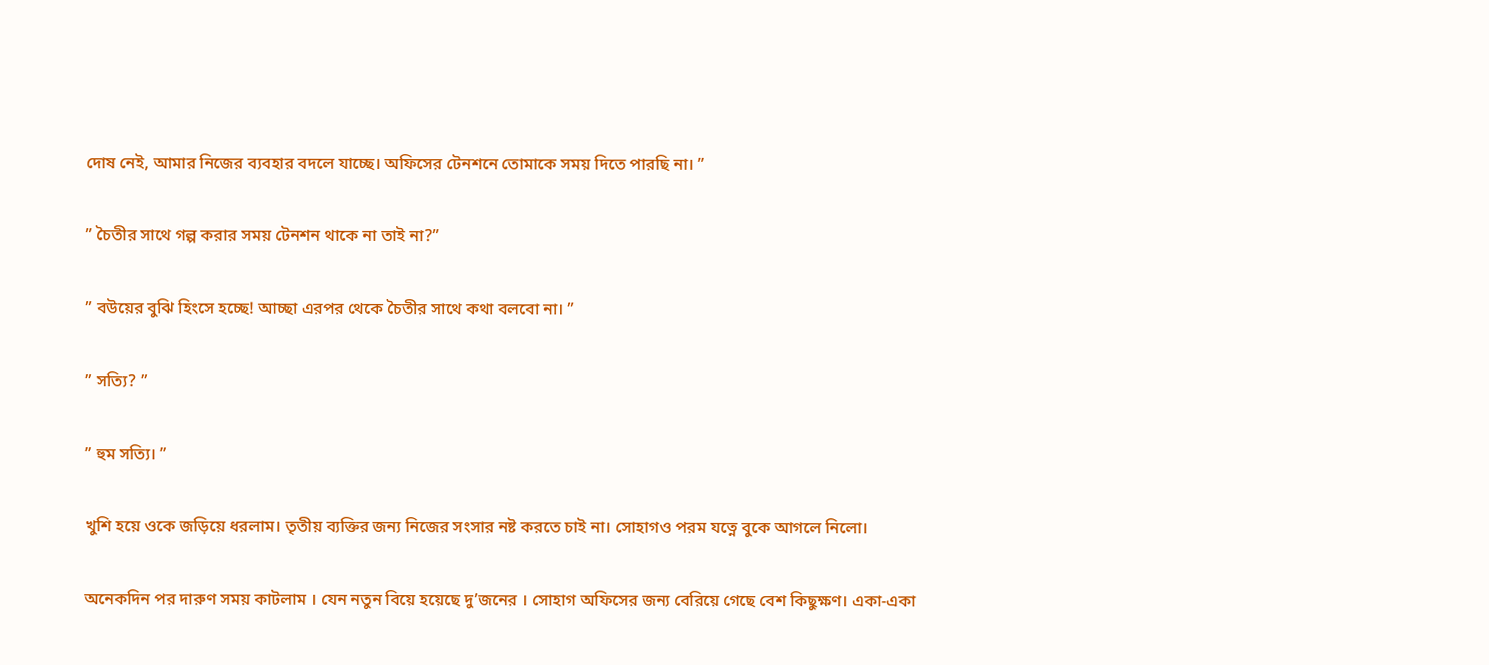দোষ নেই, আমার নিজের ব্যবহার বদলে যাচ্ছে। অফিসের টেনশনে তোমাকে সময় দিতে পারছি না। ”

” চৈতীর সাথে গল্প করার সময় টেনশন থাকে না তাই না?”

” বউয়ের বুঝি হিংসে হচ্ছে! আচ্ছা এরপর থেকে চৈতীর সাথে কথা বলবো না। ”

” সত্যি? ”

” হুম সত্যি। ”

খুশি হয়ে ওকে জড়িয়ে ধরলাম। তৃতীয় ব্যক্তির জন্য নিজের সংসার নষ্ট করতে চাই না। সোহাগও পরম যত্নে বুকে আগলে নিলো।

অনেকদিন পর দারুণ সময় কাটলাম । যেন নতুন বিয়ে হয়েছে দু’জনের । সোহাগ অফিসের জন্য বেরিয়ে গেছে বেশ কিছুক্ষণ। একা-একা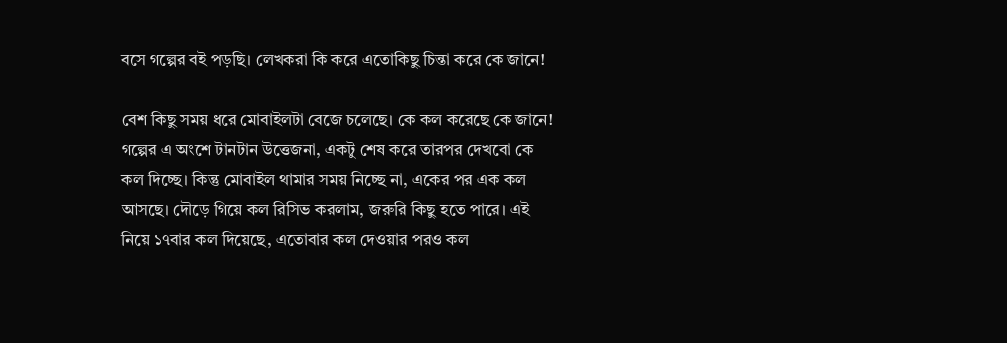বসে গল্পের বই পড়ছি। লেখকরা কি করে এতোকিছু চিন্তা করে কে জানে!

বেশ কিছু সময় ধরে মোবাইলটা বেজে চলেছে। কে কল করেছে কে জানে! গল্পের এ অংশে টানটান উত্তেজনা, একটু শেষ করে তারপর দেখবো কে কল দিচ্ছে। কিন্তু মোবাইল থামার সময় নিচ্ছে না, একের পর এক কল আসছে। দৌড়ে গিয়ে কল রিসিভ করলাম, জরুরি কিছু হতে পারে। এই নিয়ে ১৭বার কল দিয়েছে, এতোবার কল দেওয়ার পরও কল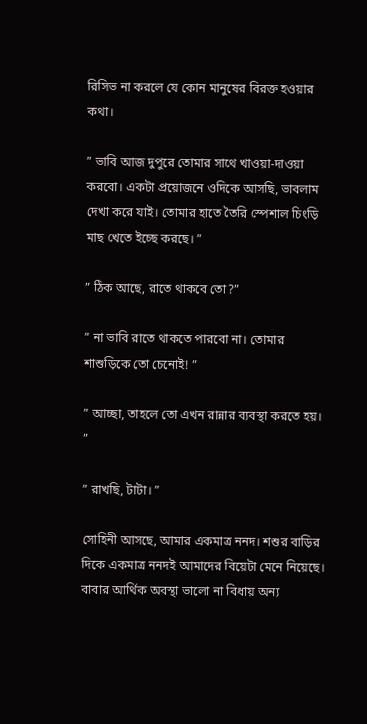রিসিভ না করলে যে কোন মানুষের বিরক্ত হওয়ার কথা।

” ভাবি আজ দুপুরে তোমার সাথে খাওয়া-দাওয়া করবো। একটা প্রয়োজনে ওদিকে আসছি, ভাবলাম দেখা করে যাই। তোমার হাতে তৈরি স্পেশাল চিংড়ি মাছ খেতে ইচ্ছে করছে। ”

” ঠিক আছে, রাতে থাকবে তো?”

” না ভাবি রাতে থাকতে পারবো না। তোমার শাশুড়িকে তো চেনোই! ”

” আচ্ছা, তাহলে তো এখন রান্নার ব্যবস্থা করতে হয়। ”

” রাখছি, টাটা। ”

সোহিনী আসছে, আমার একমাত্র ননদ। শশুর বাড়ির দিকে একমাত্র ননদই আমাদের বিয়েটা মেনে নিয়েছে। বাবার আর্থিক অবস্থা ভালো না বিধায় অন্য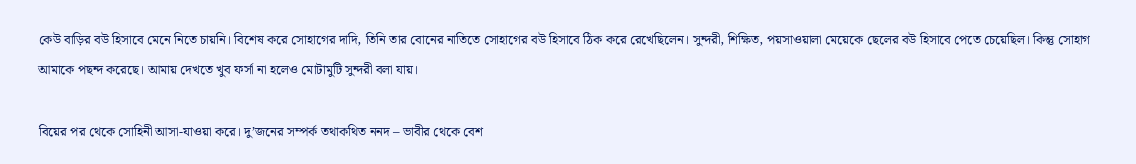কেউ বাড়ির বউ হিসাবে মেনে নিতে চায়নি। বিশেষ করে সোহাগের দাদি, তিনি তার বোনের নাতিতে সোহাগের বউ হিসাবে ঠিক করে রেখেছিলেন। সুন্দরী, শিক্ষিত, পয়সাওয়ালা মেয়েকে ছেলের বউ হিসাবে পেতে চেয়েছিল। কিন্তু সোহাগ আমাকে পছন্দ করেছে। আমায় দেখতে খুব ফর্সা না হলেও মোটামুটি সুন্দরী বলা যায়।

বিয়ের পর থেকে সোহিনী আসা-যাওয়া করে। দু’জনের সম্পর্ক তথাকথিত ননদ – ভাবীর থেকে বেশ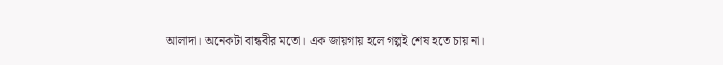আলাদা। অনেকটা বান্ধবীর মতো। এক জায়গায় হলে গল্পই শেষ হতে চায় না।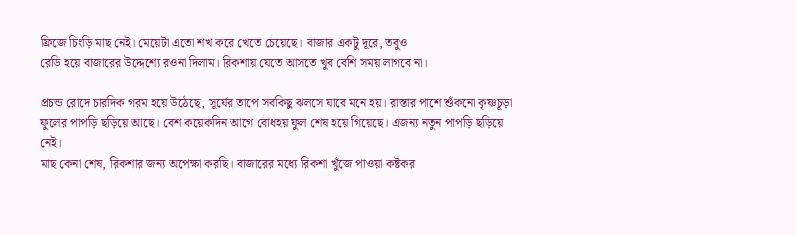ফ্রিজে চিংড়ি মাছ নেই। মেয়েটা এতো শখ করে খেতে চেয়েছে। বাজার একটু দূরে, তবুও
রেডি হয়ে বাজারের উদ্দেশ্যে রওনা দিলাম। রিকশায় যেতে আসতে খুব বেশি সময় লাগবে না।

প্রচন্ড রোদে চারদিক গরম হয়ে উঠেছে, সূর্যের তাপে সবকিছু ঝলসে যাবে মনে হয়। রাস্তার পাশে শুঁকনো কৃষ্ণচূড়া ফুলের পাপড়ি ছড়িয়ে আছে। বেশ কয়েকদিন আগে বোধহয় ফুল শেষ হয়ে গিয়েছে। এজন্য নতুন পাপড়ি ছড়িয়ে নেই।
মাছ কেনা শেষ, রিকশার জন্য অপেক্ষা করছি। বাজারের মধ্যে রিকশা খুঁজে পাওয়া কষ্টকর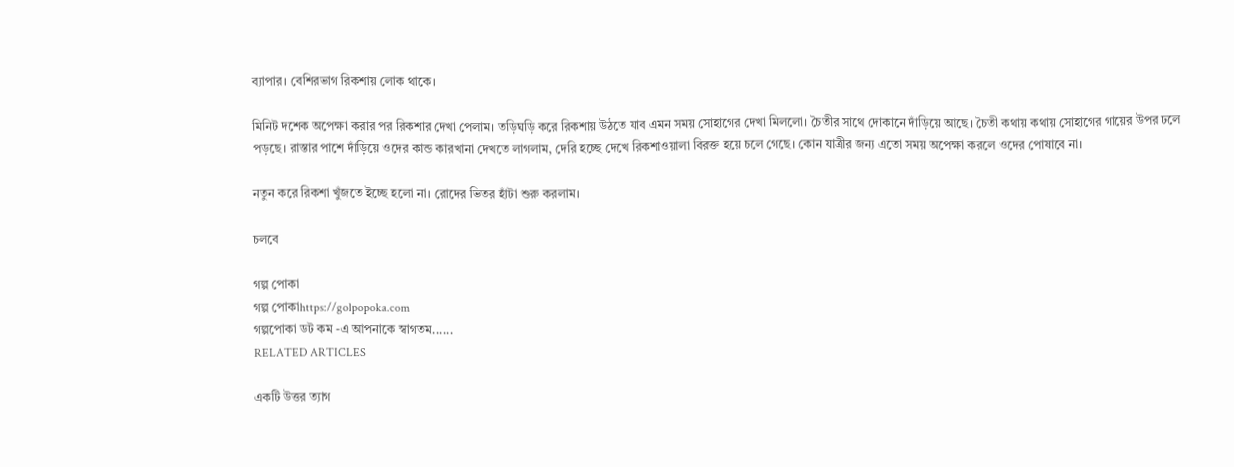ব্যাপার। বেশিরভাগ রিকশায় লোক থাকে।

মিনিট দশেক অপেক্ষা করার পর রিকশার দেখা পেলাম। তড়িঘড়ি করে রিকশায় উঠতে যাব এমন সময় সোহাগের দেখা মিললো। চৈতীর সাথে দোকানে দাঁড়িয়ে আছে। চৈতী কথায় কথায় সোহাগের গায়ের উপর ঢলে পড়ছে। রাস্তার পাশে দাঁড়িয়ে ওদের কান্ড কারখানা দেখতে লাগলাম, দেরি হচ্ছে দেখে রিকশাওয়ালা বিরক্ত হয়ে চলে গেছে। কোন যাত্রীর জন্য এতো সময় অপেক্ষা করলে ওদের পোষাবে না।

নতুন করে রিকশা খুঁজতে ইচ্ছে হলো না। রোদের ভিতর হাঁটা শুরু করলাম।

চলবে

গল্প পোকা
গল্প পোকাhttps://golpopoka.com
গল্পপোকা ডট কম -এ আপনাকে স্বাগতম......
RELATED ARTICLES

একটি উত্তর ত্যাগ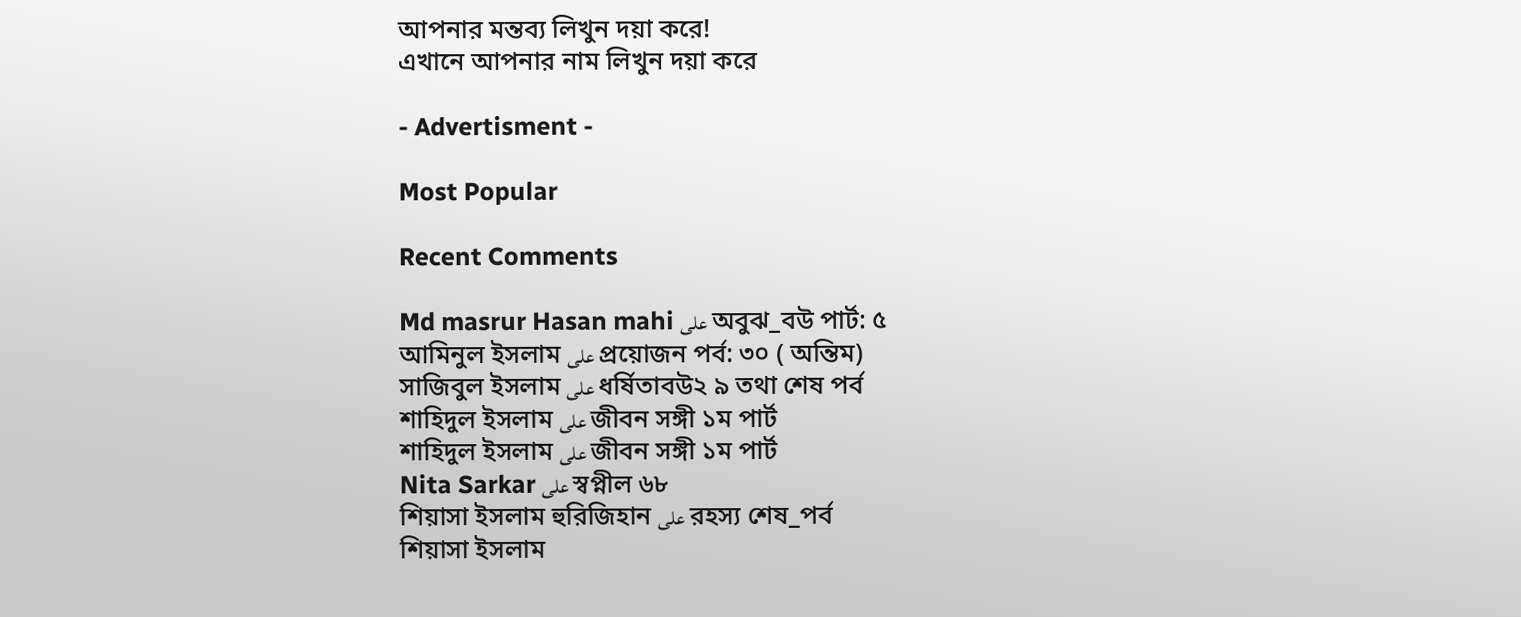আপনার মন্তব্য লিখুন দয়া করে!
এখানে আপনার নাম লিখুন দয়া করে

- Advertisment -

Most Popular

Recent Comments

Md masrur Hasan mahi على অবুঝ_বউ পার্ট: ৫
আমিনুল ইসলাম على প্রয়োজন পর্ব: ৩০ ( অন্তিম)
সাজিবুল ইসলাম على ধর্ষিতাবউ২ ৯ তথা শেষ পর্ব
শাহিদুল ইসলাম على জীবন সঙ্গী ১ম পার্ট
শাহিদুল ইসলাম على জীবন সঙ্গী ১ম পার্ট
Nita Sarkar على স্বপ্নীল ৬৮
শিয়াসা ইসলাম হুরিজিহান على রহস্য শেষ_পর্ব
শিয়াসা ইসলাম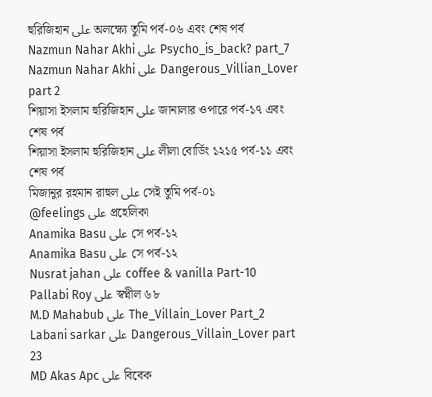হুরিজিহান على অলক্ষ্যে তুমি পর্ব-০৬ এবং শেষ পর্ব
Nazmun Nahar Akhi على Psycho_is_back? part_7
Nazmun Nahar Akhi على Dangerous_Villian_Lover part 2
শিয়াসা ইসলাম হুরিজিহান على জানালার ওপারে পর্ব-১৭ এবং শেষ পর্ব
শিয়াসা ইসলাম হুরিজিহান على লীলা বোর্ডিং ১২১৫ পর্ব-১১ এবং শেষ পর্ব
মিজানুর রহমান রাহুল على সেই তুমি পর্ব-০১
@feelings على প্রহেলিকা
Anamika Basu على সে পর্ব-১২
Anamika Basu على সে পর্ব-১২
Nusrat jahan على coffee & vanilla Part-10
Pallabi Roy على স্বপ্নীল ৬৮
M.D Mahabub على The_Villain_Lover Part_2
Labani sarkar على Dangerous_Villain_Lover part 23
MD Akas Apc على বিবেক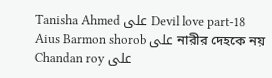Tanisha Ahmed على Devil love part-18
Aius Barmon shorob على নারীর দেহকে নয়
Chandan roy على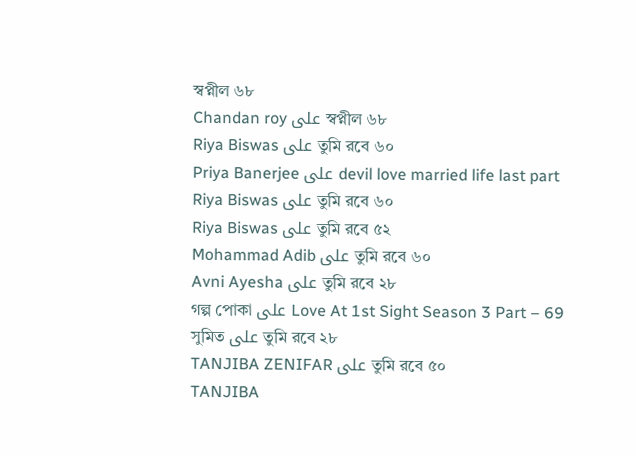স্বপ্নীল ৬৮
Chandan roy على স্বপ্নীল ৬৮
Riya Biswas على তুমি রবে ৬০
Priya Banerjee على devil love married life last part
Riya Biswas على তুমি রবে ৬০
Riya Biswas على তুমি রবে ৫২
Mohammad Adib على তুমি রবে ৬০
Avni Ayesha على তুমি রবে ২৮
গল্প পোকা على Love At 1st Sight Season 3 Part – 69
সুমিত على তুমি রবে ২৮
TANJIBA ZENIFAR على তুমি রবে ৫০
TANJIBA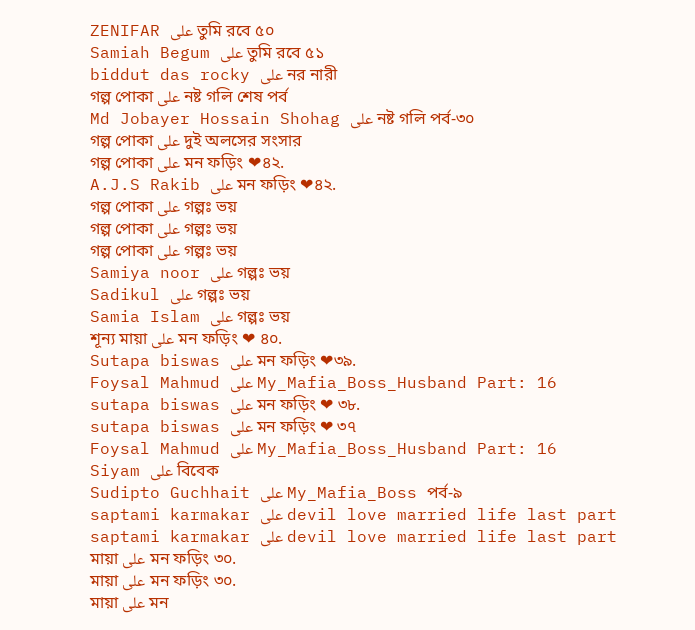ZENIFAR على তুমি রবে ৫০
Samiah Begum على তুমি রবে ৫১
biddut das rocky على নর নারী
গল্প পোকা على নষ্ট গলি শেষ পর্ব
Md Jobayer Hossain Shohag على নষ্ট গলি পর্ব-৩০
গল্প পোকা على দুই অলসের সংসার
গল্প পোকা على মন ফড়িং ❤৪২.
A.J.S Rakib على মন ফড়িং ❤৪২.
গল্প পোকা على গল্পঃ ভয়
গল্প পোকা على গল্পঃ ভয়
গল্প পোকা على গল্পঃ ভয়
Samiya noor على গল্পঃ ভয়
Sadikul على গল্পঃ ভয়
Samia Islam على গল্পঃ ভয়
শূন্য মায়া على মন ফড়িং ❤ ৪০.
Sutapa biswas على মন ফড়িং ❤৩৯.
Foysal Mahmud على My_Mafia_Boss_Husband Part: 16
sutapa biswas على মন ফড়িং ❤ ৩৮.
sutapa biswas على মন ফড়িং ❤ ৩৭
Foysal Mahmud على My_Mafia_Boss_Husband Part: 16
Siyam على বিবেক
Sudipto Guchhait على My_Mafia_Boss পর্ব-৯
saptami karmakar على devil love married life last part
saptami karmakar على devil love married life last part
মায়া على মন ফড়িং ৩০.
মায়া على মন ফড়িং ৩০.
মায়া على মন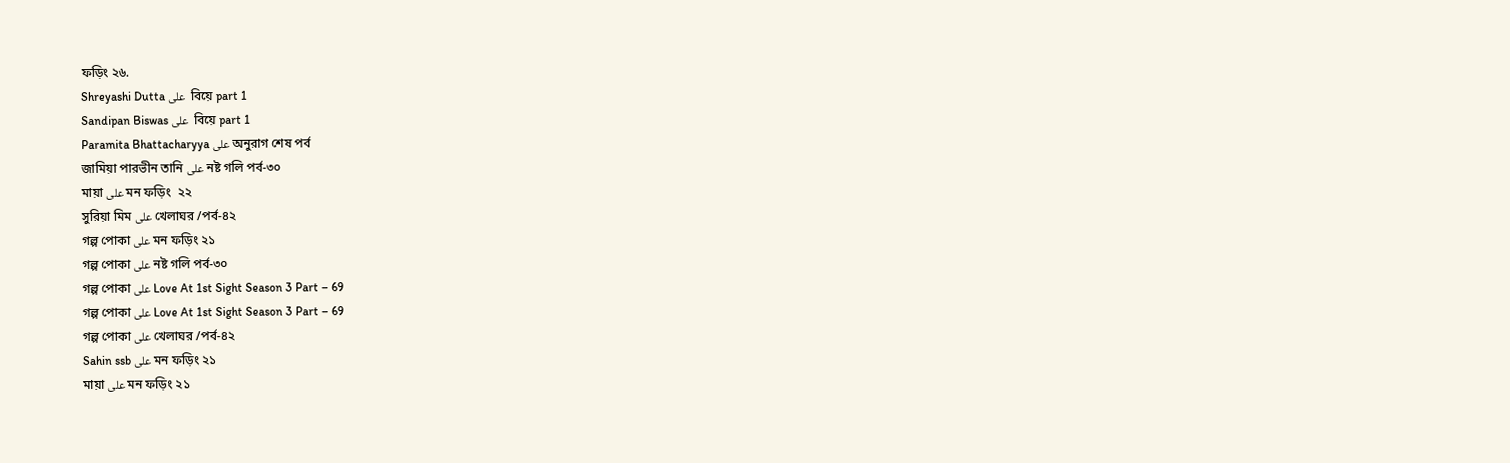ফড়িং ২৬.
Shreyashi Dutta على  বিয়ে part 1
Sandipan Biswas على  বিয়ে part 1
Paramita Bhattacharyya على অনুরাগ শেষ পর্ব
জামিয়া পারভীন তানি على নষ্ট গলি পর্ব-৩০
মায়া على মন ফড়িং  ২২
সুরিয়া মিম على খেলাঘর /পর্ব-৪২
গল্প পোকা على মন ফড়িং ২১
গল্প পোকা على নষ্ট গলি পর্ব-৩০
গল্প পোকা على Love At 1st Sight Season 3 Part – 69
গল্প পোকা على Love At 1st Sight Season 3 Part – 69
গল্প পোকা على খেলাঘর /পর্ব-৪২
Sahin ssb على মন ফড়িং ২১
মায়া على মন ফড়িং ২১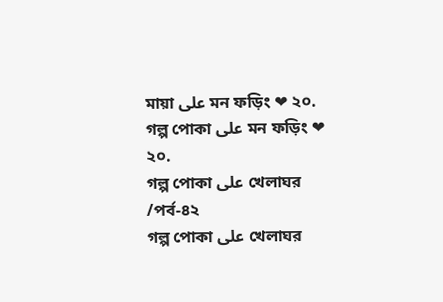মায়া على মন ফড়িং ❤ ২০.
গল্প পোকা على মন ফড়িং ❤ ২০.
গল্প পোকা على খেলাঘর /পর্ব-৪২
গল্প পোকা على খেলাঘর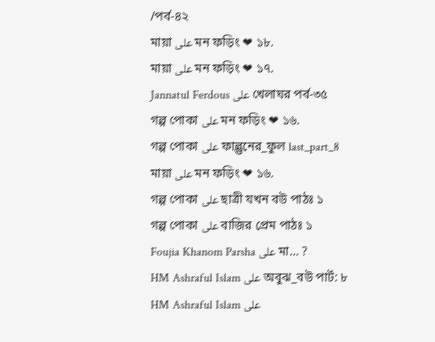/পর্ব-৪২
মায়া على মন ফড়িং ❤ ১৮.
মায়া على মন ফড়িং ❤ ১৭.
Jannatul Ferdous على খেলাঘর পর্ব-৩৫
গল্প পোকা على মন ফড়িং ❤ ১৬.
গল্প পোকা على ফাল্গুনের_ফুল last_part_8
মায়া على মন ফড়িং ❤ ১৬.
গল্প পোকা على ছাত্রী যখন বউ পাঠঃ ১
গল্প পোকা على বাজির প্রেম পাঠঃ ১
Foujia Khanom Parsha على মা… ?
HM Ashraful Islam على অবুঝ_বউ পার্ট: ৮
HM Ashraful Islam على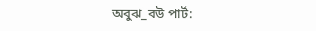অবুঝ_বউ পার্ট: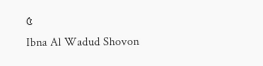৫
Ibna Al Wadud Shovon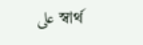على স্বার্থ